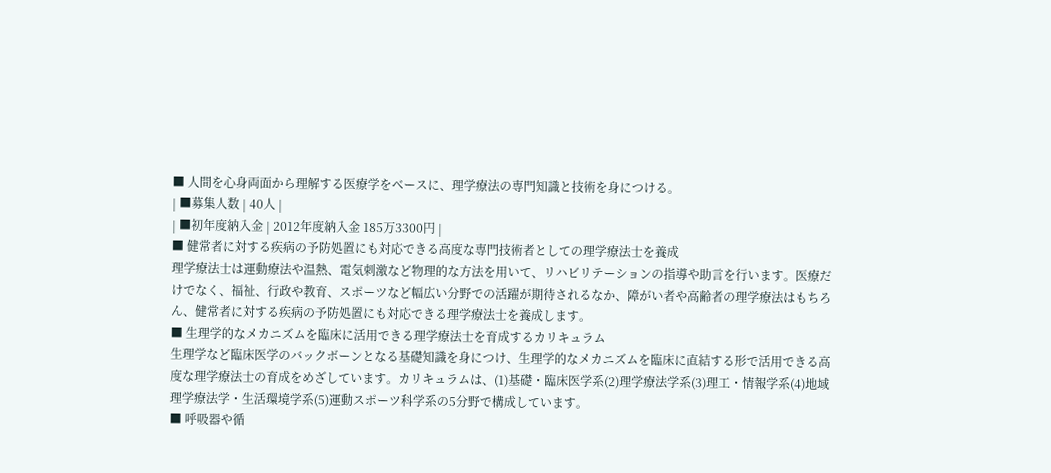■ 人間を心身両面から理解する医療学をベースに、理学療法の専門知識と技術を身につける。
| ■募集人数 | 40人 |
| ■初年度納入金 | 2012年度納入金 185万3300円 |
■ 健常者に対する疾病の予防処置にも対応できる高度な専門技術者としての理学療法士を養成
理学療法士は運動療法や温熱、電気刺激など物理的な方法を用いて、リハビリテーションの指導や助言を行います。医療だけでなく、福祉、行政や教育、スポーツなど幅広い分野での活躍が期待されるなか、障がい者や高齢者の理学療法はもちろん、健常者に対する疾病の予防処置にも対応できる理学療法士を養成します。
■ 生理学的なメカニズムを臨床に活用できる理学療法士を育成するカリキュラム
生理学など臨床医学のバックボーンとなる基礎知識を身につけ、生理学的なメカニズムを臨床に直結する形で活用できる高度な理学療法士の育成をめざしています。カリキュラムは、(1)基礎・臨床医学系(2)理学療法学系(3)理工・情報学系(4)地域理学療法学・生活環境学系(5)運動スポーツ科学系の5分野で構成しています。
■ 呼吸器や循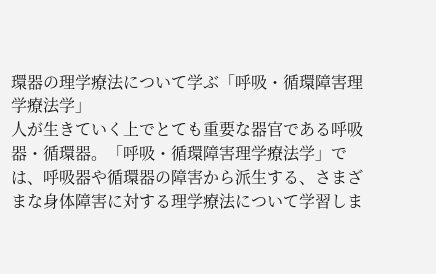環器の理学療法について学ぶ「呼吸・循環障害理学療法学」
人が生きていく上でとても重要な器官である呼吸器・循環器。「呼吸・循環障害理学療法学」では、呼吸器や循環器の障害から派生する、さまざまな身体障害に対する理学療法について学習しま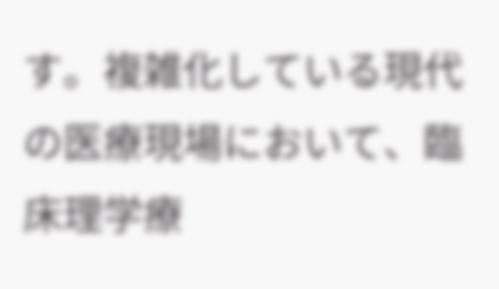す。複雑化している現代の医療現場において、臨床理学療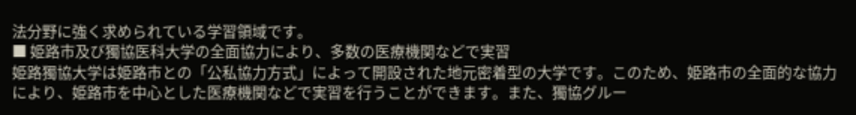法分野に強く求められている学習領域です。
■ 姫路市及び獨協医科大学の全面協力により、多数の医療機関などで実習
姫路獨協大学は姫路市との「公私協力方式」によって開設された地元密着型の大学です。このため、姫路市の全面的な協力により、姫路市を中心とした医療機関などで実習を行うことができます。また、獨協グルー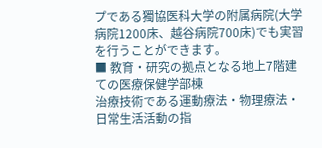プである獨協医科大学の附属病院(大学病院1200床、越谷病院700床)でも実習を行うことができます。
■ 教育・研究の拠点となる地上7階建ての医療保健学部棟
治療技術である運動療法・物理療法・日常生活活動の指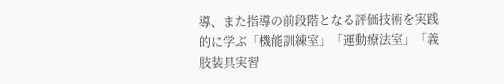導、また指導の前段階となる評価技術を実践的に学ぶ「機能訓練室」「運動療法室」「義肢装具実習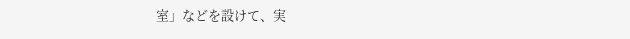室」などを設けて、実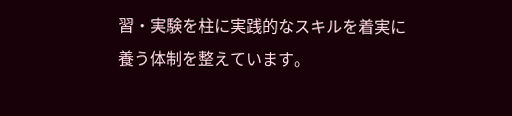習・実験を柱に実践的なスキルを着実に養う体制を整えています。